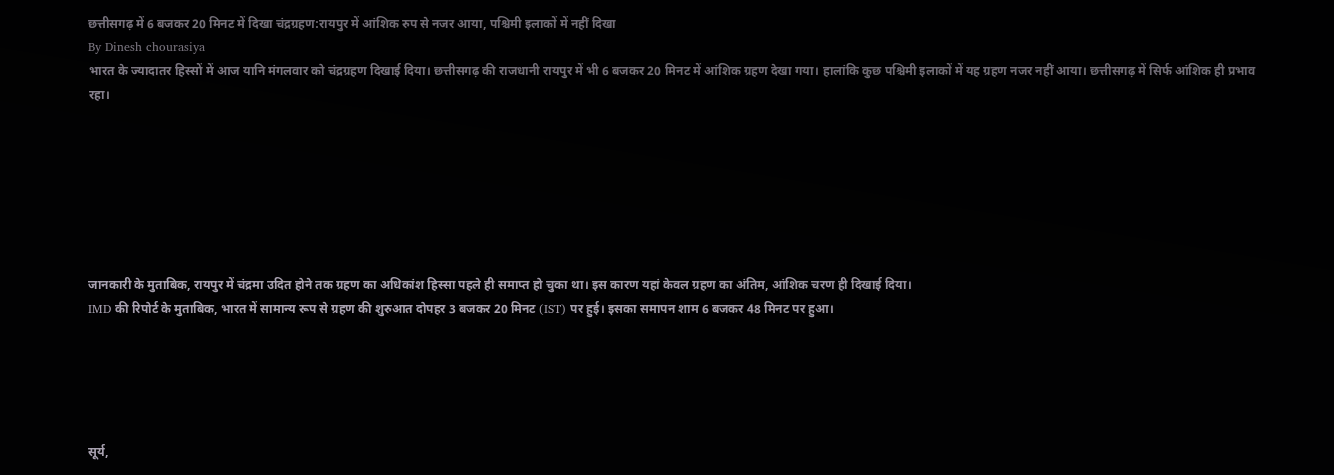छत्तीसगढ़ में 6 बजकर 20 मिनट में दिखा चंद्रग्रहण:रायपुर में आंशिक रुप से नजर आया, पश्चिमी इलाकों में नहीं दिखा
By Dinesh chourasiya
भारत के ज्यादातर हिस्सों में आज यानि मंगलवार को चंद्रग्रहण दिखाई दिया। छत्तीसगढ़ की राजधानी रायपुर में भी 6 बजकर 20 मिनट में आंशिक ग्रहण देखा गया। हालांकि कुछ पश्चिमी इलाकों में यह ग्रहण नजर नहीं आया। छत्तीसगढ़ में सिर्फ आंशिक ही प्रभाव रहा।







जानकारी के मुताबिक, रायपुर में चंद्रमा उदित होने तक ग्रहण का अधिकांश हिस्सा पहले ही समाप्त हो चुका था। इस कारण यहां केवल ग्रहण का अंतिम, आंशिक चरण ही दिखाई दिया।
IMD की रिपोर्ट के मुताबिक, भारत में सामान्य रूप से ग्रहण की शुरुआत दोपहर 3 बजकर 20 मिनट (IST) पर हुई। इसका समापन शाम 6 बजकर 48 मिनट पर हुआ।





सूर्य,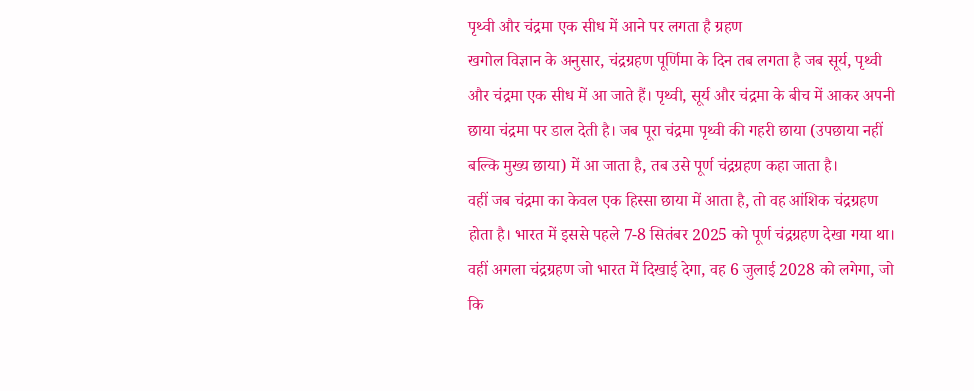पृथ्वी और चंद्रमा एक सीध में आने पर लगता है ग्रहण
खगोल विज्ञान के अनुसार, चंद्रग्रहण पूर्णिमा के दिन तब लगता है जब सूर्य, पृथ्वी और चंद्रमा एक सीध में आ जाते हैं। पृथ्वी, सूर्य और चंद्रमा के बीच में आकर अपनी छाया चंद्रमा पर डाल देती है। जब पूरा चंद्रमा पृथ्वी की गहरी छाया (उपछाया नहीं बल्कि मुख्य छाया) में आ जाता है, तब उसे पूर्ण चंद्रग्रहण कहा जाता है।
वहीं जब चंद्रमा का केवल एक हिस्सा छाया में आता है, तो वह आंशिक चंद्रग्रहण होता है। भारत में इससे पहले 7-8 सितंबर 2025 को पूर्ण चंद्रग्रहण देखा गया था। वहीं अगला चंद्रग्रहण जो भारत में दिखाई देगा, वह 6 जुलाई 2028 को लगेगा, जो कि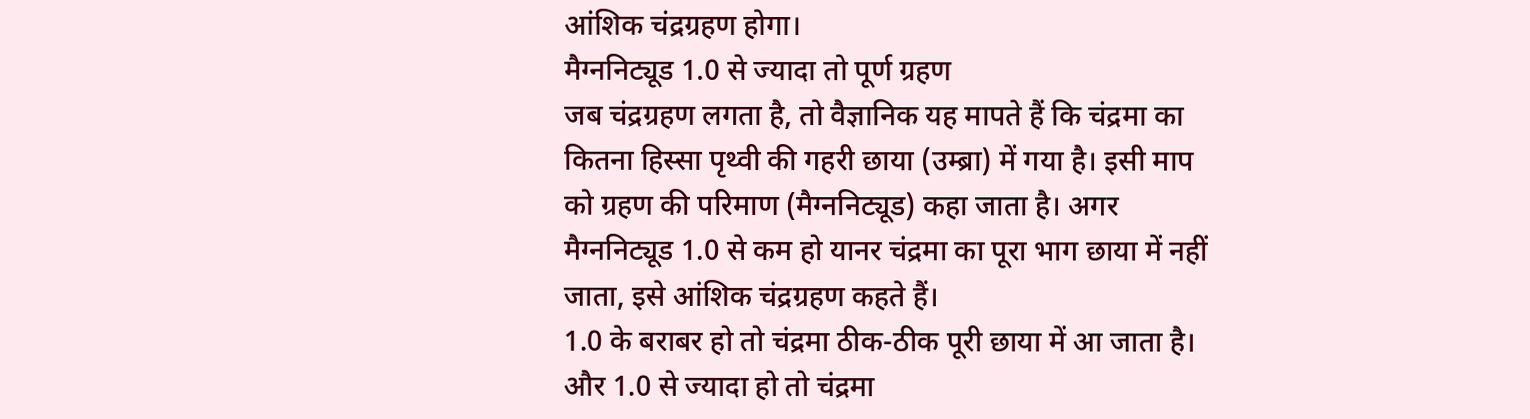आंशिक चंद्रग्रहण होगा।
मैग्ननिट्यूड 1.0 से ज्यादा तो पूर्ण ग्रहण
जब चंद्रग्रहण लगता है, तो वैज्ञानिक यह मापते हैं कि चंद्रमा का कितना हिस्सा पृथ्वी की गहरी छाया (उम्ब्रा) में गया है। इसी माप को ग्रहण की परिमाण (मैग्ननिट्यूड) कहा जाता है। अगर मैग्ननिट्यूड 1.0 से कम हो यानर चंद्रमा का पूरा भाग छाया में नहीं जाता, इसे आंशिक चंद्रग्रहण कहते हैं।
1.0 के बराबर हो तो चंद्रमा ठीक-ठीक पूरी छाया में आ जाता है। और 1.0 से ज्यादा हो तो चंद्रमा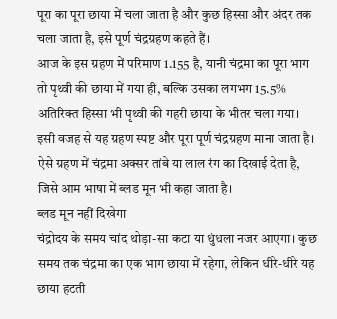पूरा का पूरा छाया में चला जाता है और कुछ हिस्सा और अंदर तक चला जाता है, इसे पूर्ण चंद्रग्रहण कहते हैं।
आज के इस ग्रहण में परिमाण 1.155 है, यानी चंद्रमा का पूरा भाग तो पृथ्वी की छाया में गया ही, बल्कि उसका लगभग 15.5% अतिरिक्त हिस्सा भी पृथ्वी की गहरी छाया के भीतर चला गया। इसी वजह से यह ग्रहण स्पष्ट और पूरा पूर्ण चंद्रग्रहण माना जाता है।
ऐसे ग्रहण में चंद्रमा अक्सर तांबे या लाल रंग का दिखाई देता है, जिसे आम भाषा में ब्लड मून भी कहा जाता है।
ब्लड मून नहीं दिखेगा
चंद्रोदय के समय चांद थोड़ा-सा कटा या धुंधला नजर आएगा। कुछ समय तक चंद्रमा का एक भाग छाया में रहेगा, लेकिन धीरे-धीरे यह छाया हटती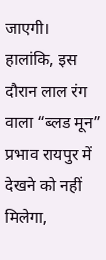जाएगी। हालांकि, इस दौरान लाल रंग वाला “ब्लड मून” प्रभाव रायपुर में देखने को नहीं मिलेगा,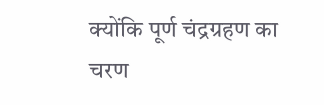क्योंकि पूर्ण चंद्रग्रहण का चरण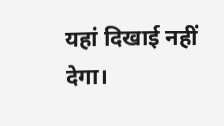यहां दिखाई नहीं देगा।